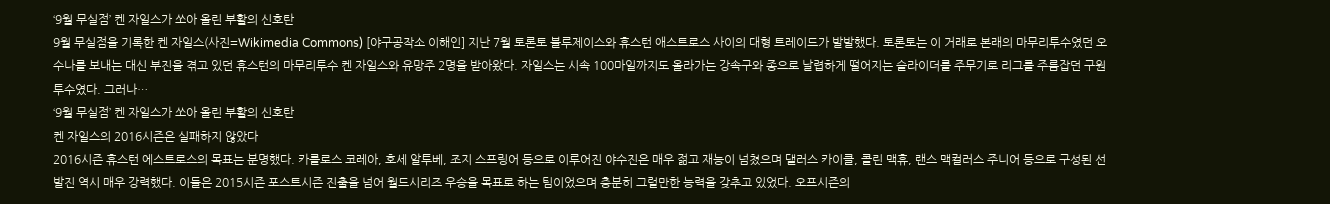‘9월 무실점’ 켄 자일스가 쏘아 올린 부활의 신호탄
9월 무실점을 기록한 켄 자일스(사진=Wikimedia Commons) [야구공작소 이해인] 지난 7월 토론토 블루제이스와 휴스턴 애스트로스 사이의 대형 트레이드가 발발했다. 토론토는 이 거래로 본래의 마무리투수였던 오수나를 보내는 대신 부진을 겪고 있던 휴스턴의 마무리투수 켄 자일스와 유망주 2명을 받아왔다. 자일스는 시속 100마일까지도 올라가는 강속구와 종으로 날렵하게 떨어지는 슬라이더를 주무기로 리그를 주름잡던 구원투수였다. 그러나…
‘9월 무실점’ 켄 자일스가 쏘아 올린 부활의 신호탄
켄 자일스의 2016시즌은 실패하지 않았다
2016시즌 휴스턴 에스트로스의 목표는 분명했다. 카를로스 코레아, 호세 알투베, 조지 스프링어 등으로 이루어진 야수진은 매우 젊고 재능이 넘쳤으며 댈러스 카이클, 콜린 맥휴, 랜스 맥컬러스 주니어 등으로 구성된 선발진 역시 매우 강력했다. 이들은 2015시즌 포스트시즌 진출을 넘어 월드시리즈 우승을 목표로 하는 팀이었으며 충분히 그럴만한 능력을 갖추고 있었다. 오프시즌의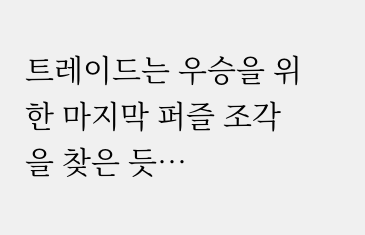트레이드는 우승을 위한 마지막 퍼즐 조각을 찾은 듯…